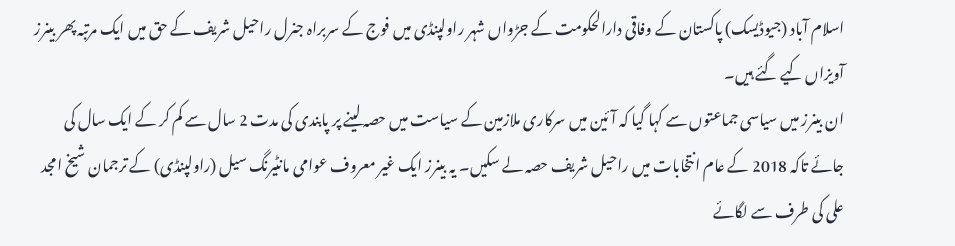اسلام آباد (جیوڈیسک) پاکستان کے وفاقی دارالحکومت کے جڑواں شہر راولپنڈی میں فوج کے سربراہ جنرل راحیل شریف کے حق میں ایک مرتبہ پھر بینرز آویزاں کیے گئے ہیں۔
ان بینرز میں سیاسی جماعتوں سے کہا گیا کہ آئین میں سرکاری ملازمین کے سیاست میں حصہ لینے پر پابندی کی مدت 2 سال سے کم کر کے ایک سال کی جائے تاکہ 2018 کے عام انتخابات میں راحیل شریف حصہ لے سکیں۔ یہ بینرز ایک غیر معروف عوامی مانٹیرنگ سیل (راولپنڈی) کے ترجمان شیخ امجد علی کی طرف سے لگائے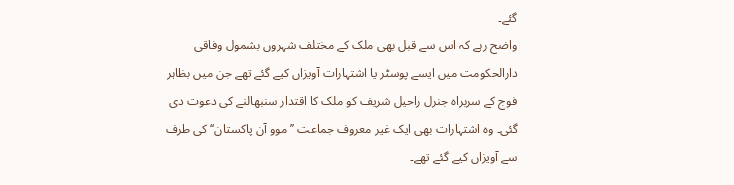گئے۔
واضح رہے کہ اس سے قبل بھی ملک کے مختلف شہروں بشمول وفاقی دارالحکومت میں ایسے پوسٹر یا اشتہارات آویزاں کیے گئے تھے جن میں بظاہر فوج کے سربراہ جنرل راحیل شریف کو ملک کا اقتدار سنبھالنے کی دعوت دی گئی۔ وہ اشتہارات بھی ایک غیر معروف جماعت ’’موو آن پاکستان‘‘ کی طرف سے آویزاں کیے گئے تھے۔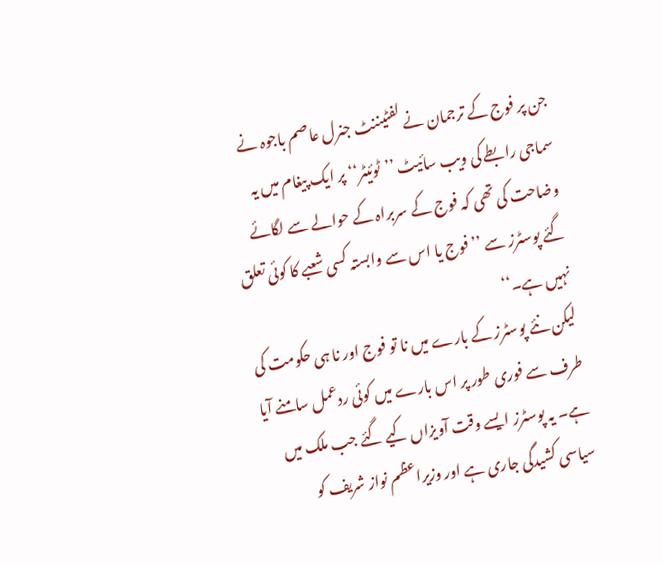جن پر فوج کے ترجمان نے لفٹیننٹ جنرل عاصم باجوہ نے سماجی رابطے کی ویب سائیٹ ’’ٹوئیٹر‘‘ پر ایک پیغام میں یہ وضاحت کی تھی کہ فوج کے سربراہ کے حوالے سے لگائے گئے پوسٹرز سے ’’فوج یا اس سے وابستہ کسی شعبے کا کوئی تعلق نہیں ہے۔‘‘
لیکن نئے پوسٹرز کے بارے میں نا تو فوج اور نا ہی حکومت کی طرف سے فوری طور پر اس بارے میں کوئی ردعمل سامنے آیا ہے۔ یہ پوسٹرز ایسے وقت آویزاں کیے گئے جب ملک میں سیاسی کشیدگی جاری ہے اور وزیراعظم نواز شریف کو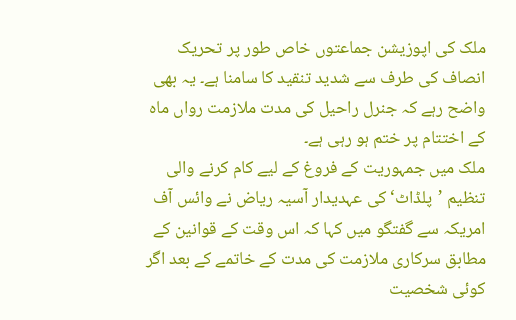ملک کی اپوزیشن جماعتوں خاص طور پر تحریک انصاف کی طرف سے شدید تنقید کا سامنا ہے۔ یہ بھی واضح رہے کہ جنرل راحیل کی مدت ملازمت رواں ماہ کے اختتام پر ختم ہو رہی ہے۔
ملک میں جمہوریت کے فروغ کے لیے کام کرنے والی تنظیم ’پلڈاٹ‘ کی عہدیدار آسیہ ریاض نے وائس آف امریکہ سے گفتگو میں کہا کہ اس وقت کے قوانین کے مطابق سرکاری ملازمت کی مدت کے خاتمے کے بعد اگر کوئی شخصیت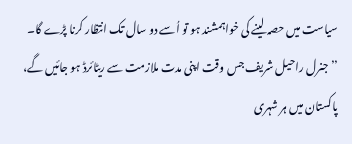سیاست میں حصہ لینے کی خواہمشند ہو تو اُسے دو سال تک انتظار کرنا پڑے گا۔
’’جنرل راحیل شریف جس وقت اپنی مدت ملازمت سے ریٹائرڈ ہو جائیں گے، پاکستان میں ہر شہری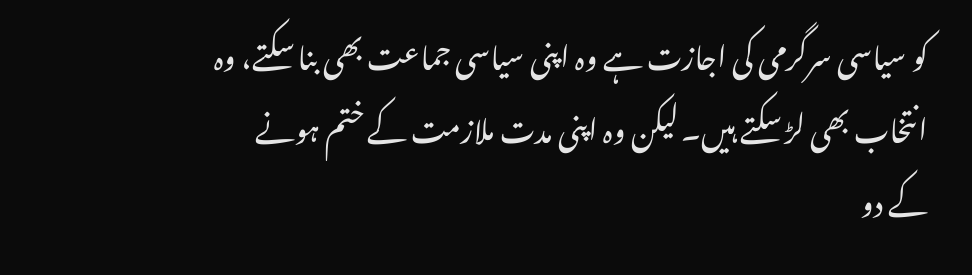کو سیاسی سرگرمی کی اجازت ہے وہ اپنی سیاسی جماعت بھی بنا سکتے، وہ انتخاب بھی لڑ سکتے ہیں۔ لیکن وہ اپنی مدت ملازمت کے ختم ہونے کے دو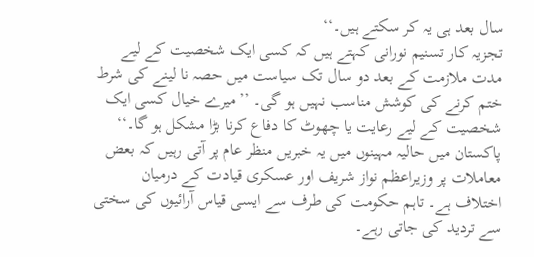سال بعد ہی یہ کر سکتے ہیں۔‘‘
تجزیہ کار تسنیم نورانی کہتے ہیں کہ کسی ایک شخصیت کے لیے مدت ملازمت کے بعد دو سال تک سیاست میں حصہ نا لینے کی شرط ختم کرنے کی کوشش مناسب نہیں ہو گی۔ ’’میرے خیال کسی ایک شخصیت کے لیے رعایت یا چھوٹ کا دفاع کرنا بڑا مشکل ہو گا۔‘‘
پاکستان میں حالیہ مہینوں میں یہ خبریں منظر عام پر آتی رہیں کہ بعض معاملات پر وزیراعظم نواز شریف اور عسکری قیادت کے درمیان اختلاف ہے۔ تاہم حکومت کی طرف سے ایسی قیاس آرائیوں کی سختی سے تردید کی جاتی رہے۔